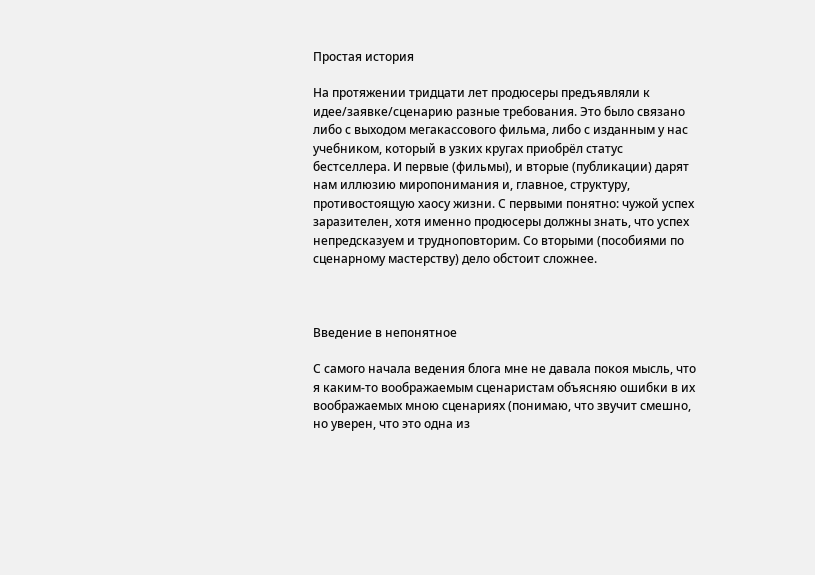Простая история

На протяжении тридцати лет продюсеры предъявляли к идее/заявке/сценарию разные требования. Это было связано либо с выходом мегакассового фильма, либо с изданным у нас учебником, который в узких кругах приобрёл статус бестселлера. И первые (фильмы), и вторые (публикации) дарят нам иллюзию миропонимания и, главное, структуру, противостоящую хаосу жизни. С первыми понятно: чужой успех заразителен, хотя именно продюсеры должны знать, что успех непредсказуем и трудноповторим. Со вторыми (пособиями по сценарному мастерству) дело обстоит сложнее.



Введение в непонятное

С самого начала ведения блога мне не давала покоя мысль, что я каким-то воображаемым сценаристам объясняю ошибки в их воображаемых мною сценариях (понимаю, что звучит смешно, но уверен, что это одна из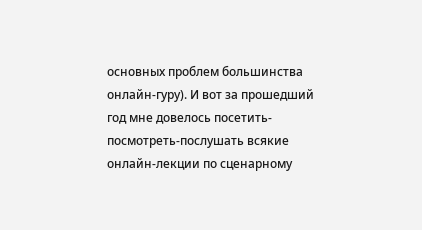основных проблем большинства онлайн-гуру). И вот за прошедший год мне довелось посетить-посмотреть-послушать всякие онлайн-лекции по сценарному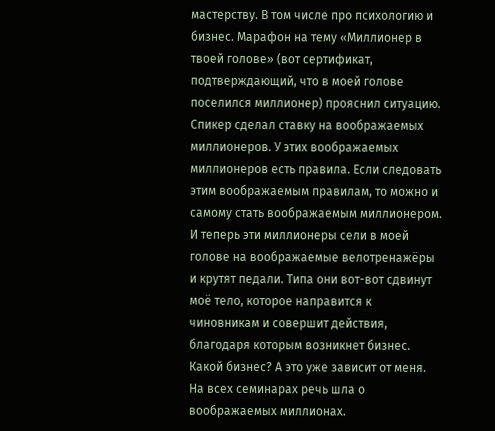мастерству. В том числе про психологию и бизнес. Марафон на тему «Миллионер в твоей голове» (вот сертификат, подтверждающий, что в моей голове поселился миллионер) прояснил ситуацию. Спикер сделал ставку на воображаемых миллионеров. У этих воображаемых миллионеров есть правила. Если следовать этим воображаемым правилам, то можно и самому стать воображаемым миллионером. И теперь эти миллионеры сели в моей голове на воображаемые велотренажёры и крутят педали. Типа они вот-вот сдвинут моё тело, которое направится к чиновникам и совершит действия, благодаря которым возникнет бизнес. Какой бизнес? А это уже зависит от меня. На всех семинарах речь шла о воображаемых миллионах.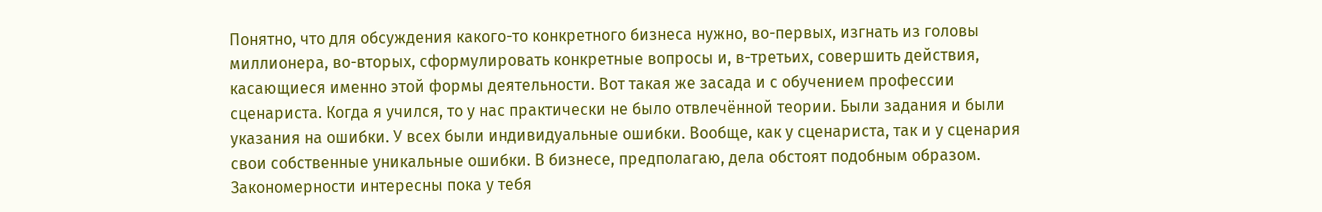Понятно, что для обсуждения какого-то конкретного бизнеса нужно, во-первых, изгнать из головы миллионера, во-вторых, сформулировать конкретные вопросы и, в-третьих, совершить действия, касающиеся именно этой формы деятельности. Вот такая же засада и с обучением профессии сценариста. Когда я учился, то у нас практически не было отвлечённой теории. Были задания и были указания на ошибки. У всех были индивидуальные ошибки. Вообще, как у сценариста, так и у сценария свои собственные уникальные ошибки. В бизнесе, предполагаю, дела обстоят подобным образом. Закономерности интересны пока у тебя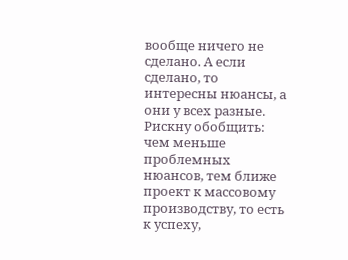вообще ничего не сделано. А если сделано, то интересны нюансы, а они у всех разные. Рискну обобщить: чем меньше проблемных нюансов, тем ближе проект к массовому производству, то есть к успеху,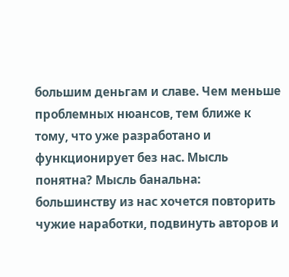большим деньгам и славе. Чем меньше проблемных нюансов, тем ближе к тому, что уже разработано и функционирует без нас. Мысль понятна? Мысль банальна: большинству из нас хочется повторить чужие наработки, подвинуть авторов и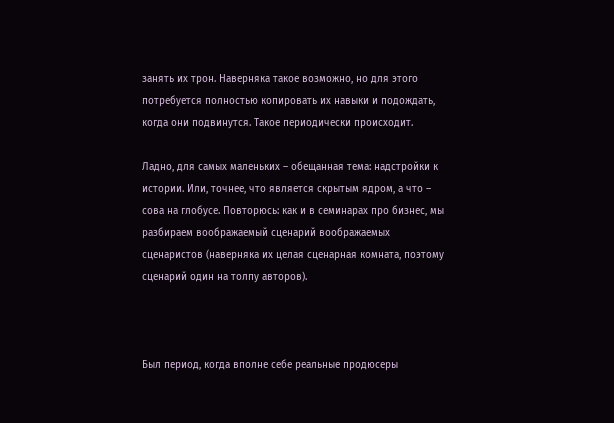занять их трон. Наверняка такое возможно, но для этого потребуется полностью копировать их навыки и подождать, когда они подвинутся. Такое периодически происходит.

Ладно, для самых маленьких – обещанная тема: надстройки к истории. Или, точнее, что является скрытым ядром, а что – сова на глобусе. Повторюсь: как и в семинарах про бизнес, мы разбираем воображаемый сценарий воображаемых сценаристов (наверняка их целая сценарная комната, поэтому сценарий один на толпу авторов).



Был период, когда вполне себе реальные продюсеры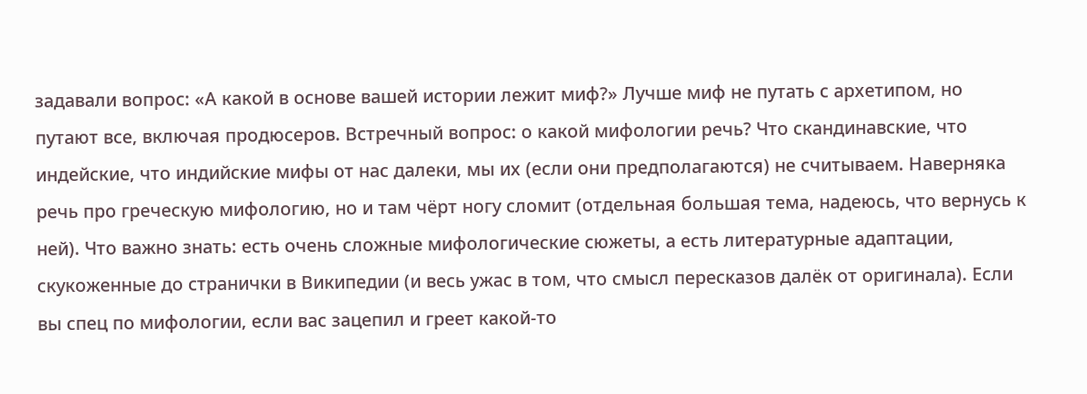задавали вопрос: «А какой в основе вашей истории лежит миф?» Лучше миф не путать с архетипом, но путают все, включая продюсеров. Встречный вопрос: о какой мифологии речь? Что скандинавские, что индейские, что индийские мифы от нас далеки, мы их (если они предполагаются) не считываем. Наверняка речь про греческую мифологию, но и там чёрт ногу сломит (отдельная большая тема, надеюсь, что вернусь к ней). Что важно знать: есть очень сложные мифологические сюжеты, а есть литературные адаптации, скукоженные до странички в Википедии (и весь ужас в том, что смысл пересказов далёк от оригинала). Если вы спец по мифологии, если вас зацепил и греет какой-то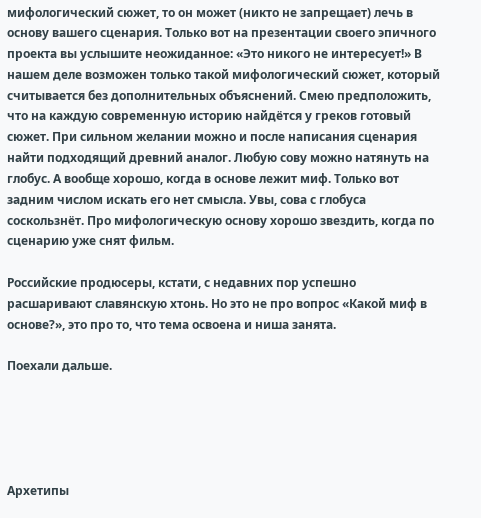мифологический сюжет, то он может (никто не запрещает) лечь в основу вашего сценария. Только вот на презентации своего эпичного проекта вы услышите неожиданное: «Это никого не интересует!» В нашем деле возможен только такой мифологический сюжет, который считывается без дополнительных объяснений. Смею предположить, что на каждую современную историю найдётся у греков готовый сюжет. При сильном желании можно и после написания сценария найти подходящий древний аналог. Любую сову можно натянуть на глобус. А вообще хорошо, когда в основе лежит миф. Только вот задним числом искать его нет смысла. Увы, сова с глобуса соскользнёт. Про мифологическую основу хорошо звездить, когда по сценарию уже снят фильм.

Российские продюсеры, кстати, с недавних пор успешно расшаривают славянскую хтонь. Но это не про вопрос «Какой миф в основе?», это про то, что тема освоена и ниша занята.

Поехали дальше.





Архетипы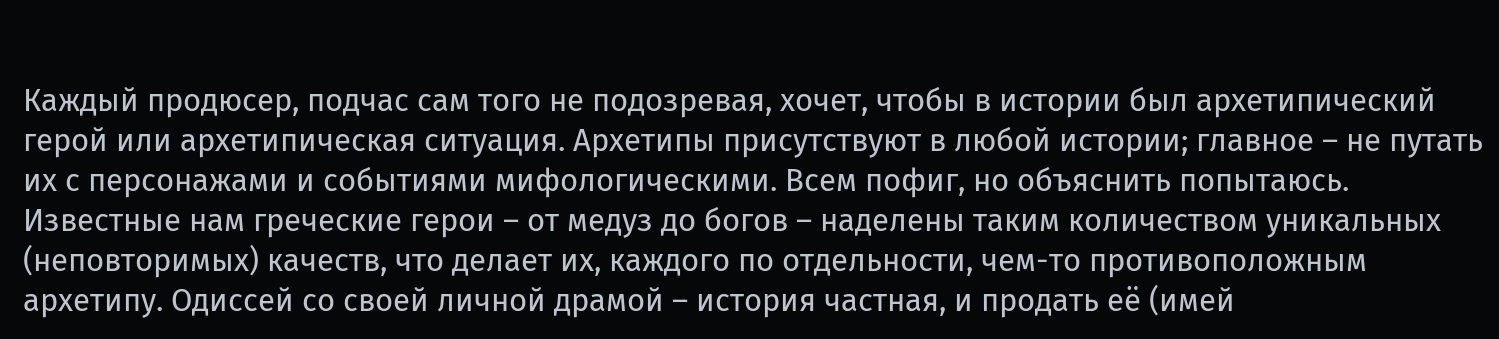Каждый продюсер, подчас сам того не подозревая, хочет, чтобы в истории был архетипический герой или архетипическая ситуация. Архетипы присутствуют в любой истории; главное – не путать их с персонажами и событиями мифологическими. Всем пофиг, но объяснить попытаюсь. Известные нам греческие герои – от медуз до богов – наделены таким количеством уникальных (неповторимых) качеств, что делает их, каждого по отдельности, чем-то противоположным архетипу. Одиссей со своей личной драмой – история частная, и продать её (имей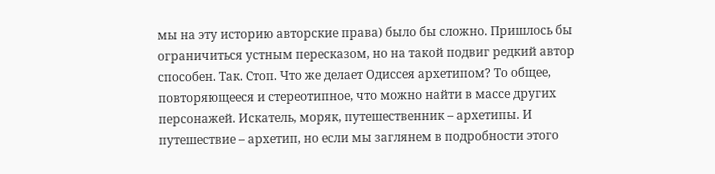мы на эту историю авторские права) было бы сложно. Пришлось бы ограничиться устным пересказом, но на такой подвиг редкий автор способен. Так. Стоп. Что же делает Одиссея архетипом? То общее, повторяющееся и стереотипное, что можно найти в массе других персонажей. Искатель, моряк, путешественник – архетипы. И путешествие – архетип, но если мы заглянем в подробности этого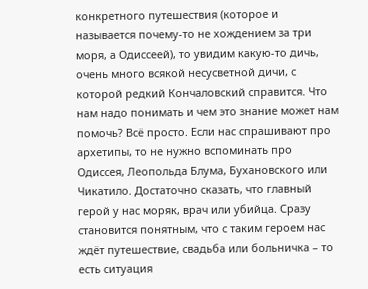конкретного путешествия (которое и называется почему-то не хождением за три моря, а Одиссеей), то увидим какую-то дичь, очень много всякой несусветной дичи, с которой редкий Кончаловский справится. Что нам надо понимать и чем это знание может нам помочь? Всё просто. Если нас спрашивают про архетипы, то не нужно вспоминать про Одиссея, Леопольда Блума, Бухановского или Чикатило. Достаточно сказать, что главный герой у нас моряк, врач или убийца. Сразу становится понятным, что с таким героем нас ждёт путешествие, свадьба или больничка – то есть ситуация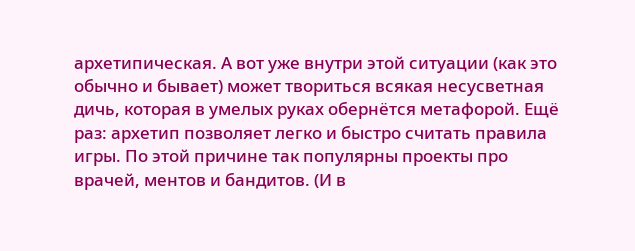архетипическая. А вот уже внутри этой ситуации (как это обычно и бывает) может твориться всякая несусветная дичь, которая в умелых руках обернётся метафорой. Ещё раз: архетип позволяет легко и быстро считать правила игры. По этой причине так популярны проекты про врачей, ментов и бандитов. (И в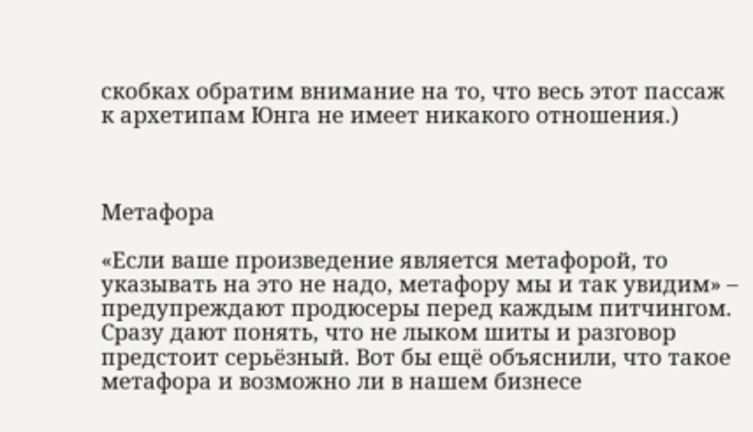скобках обратим внимание на то, что весь этот пассаж к архетипам Юнга не имеет никакого отношения.)



Метафора

«Если ваше произведение является метафорой, то указывать на это не надо, метафору мы и так увидим» – предупреждают продюсеры перед каждым питчингом. Сразу дают понять, что не лыком шиты и разговор предстоит серьёзный. Вот бы ещё объяснили, что такое метафора и возможно ли в нашем бизнесе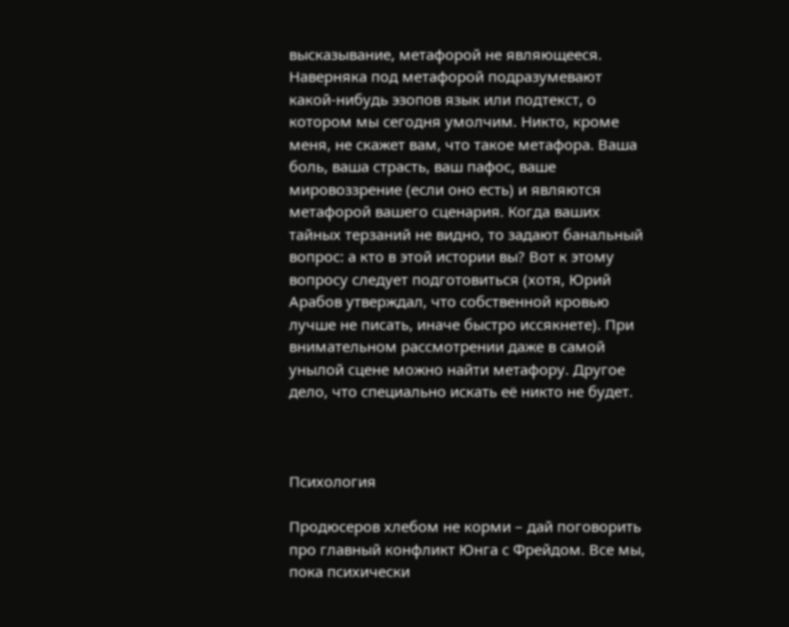высказывание, метафорой не являющееся. Наверняка под метафорой подразумевают какой-нибудь эзопов язык или подтекст, о котором мы сегодня умолчим. Никто, кроме меня, не скажет вам, что такое метафора. Ваша боль, ваша страсть, ваш пафос, ваше мировоззрение (если оно есть) и являются метафорой вашего сценария. Когда ваших тайных терзаний не видно, то задают банальный вопрос: а кто в этой истории вы? Вот к этому вопросу следует подготовиться (хотя, Юрий Арабов утверждал, что собственной кровью лучше не писать, иначе быстро иссякнете). При внимательном рассмотрении даже в самой унылой сцене можно найти метафору. Другое дело, что специально искать её никто не будет.



Психология

Продюсеров хлебом не корми – дай поговорить про главный конфликт Юнга с Фрейдом. Все мы, пока психически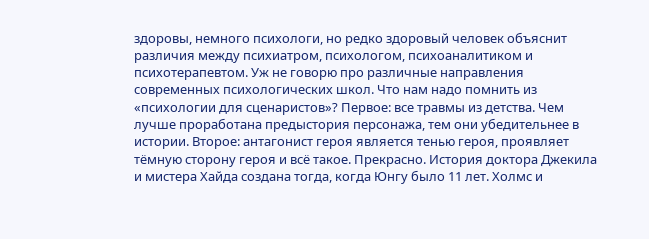здоровы, немного психологи, но редко здоровый человек объяснит различия между психиатром, психологом, психоаналитиком и психотерапевтом. Уж не говорю про различные направления современных психологических школ. Что нам надо помнить из «психологии для сценаристов»? Первое: все травмы из детства. Чем лучше проработана предыстория персонажа, тем они убедительнее в истории. Второе: антагонист героя является тенью героя, проявляет тёмную сторону героя и всё такое. Прекрасно. История доктора Джекила и мистера Хайда создана тогда, когда Юнгу было 11 лет. Холмс и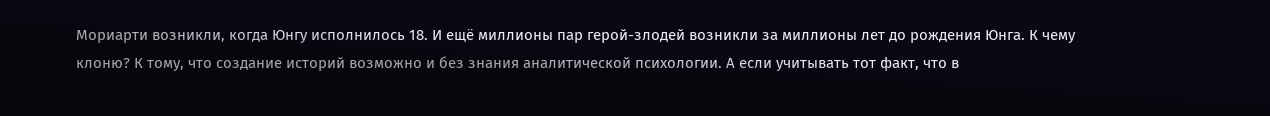Мориарти возникли, когда Юнгу исполнилось 18. И ещё миллионы пар герой-злодей возникли за миллионы лет до рождения Юнга. К чему клоню? К тому, что создание историй возможно и без знания аналитической психологии. А если учитывать тот факт, что в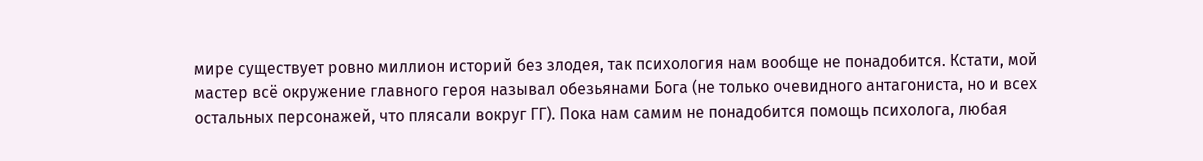мире существует ровно миллион историй без злодея, так психология нам вообще не понадобится. Кстати, мой мастер всё окружение главного героя называл обезьянами Бога (не только очевидного антагониста, но и всех остальных персонажей, что плясали вокруг ГГ). Пока нам самим не понадобится помощь психолога, любая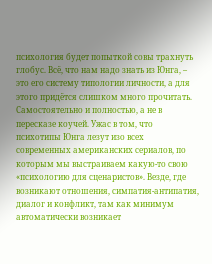психология будет попыткой совы трахнуть глобус. Всё, что нам надо знать из Юнга, – это его систему типологии личности, а для этого придётся слишком много прочитать. Самостоятельно и полностью, а не в пересказе коучей. Ужас в том, что психотипы Юнга лезут изо всех современных американских сериалов, по которым мы выстраиваем какую-то свою «психологию для сценаристов». Везде, где возникают отношения, симпатия-антипатия, диалог и конфликт, там как минимум автоматически возникает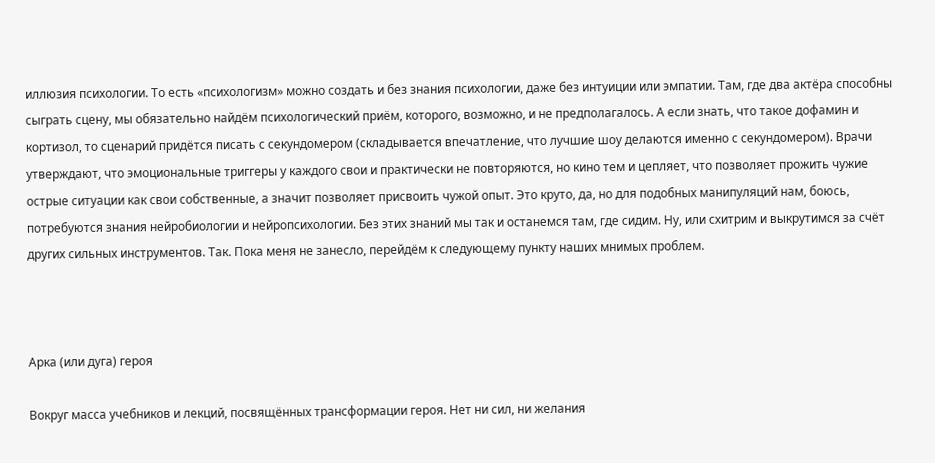иллюзия психологии. То есть «психологизм» можно создать и без знания психологии, даже без интуиции или эмпатии. Там, где два актёра способны сыграть сцену, мы обязательно найдём психологический приём, которого, возможно, и не предполагалось. А если знать, что такое дофамин и кортизол, то сценарий придётся писать с секундомером (складывается впечатление, что лучшие шоу делаются именно с секундомером). Врачи утверждают, что эмоциональные триггеры у каждого свои и практически не повторяются, но кино тем и цепляет, что позволяет прожить чужие острые ситуации как свои собственные, а значит позволяет присвоить чужой опыт. Это круто, да, но для подобных манипуляций нам, боюсь, потребуются знания нейробиологии и нейропсихологии. Без этих знаний мы так и останемся там, где сидим. Ну, или схитрим и выкрутимся за счёт других сильных инструментов. Так. Пока меня не занесло, перейдём к следующему пункту наших мнимых проблем.



Арка (или дуга) героя

Вокруг масса учебников и лекций, посвящённых трансформации героя. Нет ни сил, ни желания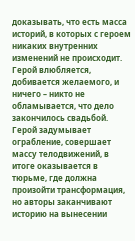доказывать, что есть масса историй, в которых с героем никаких внутренних изменений не происходит. Герой влюбляется, добивается желаемого, и ничего – никто не обламывается, что дело закончилось свадьбой. Герой задумывает ограбление, совершает массу телодвижений, в итоге оказывается в тюрьме, где должна произойти трансформация, но авторы заканчивают историю на вынесении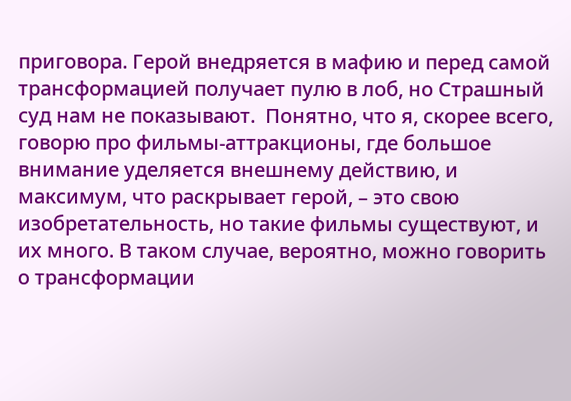приговора. Герой внедряется в мафию и перед самой трансформацией получает пулю в лоб, но Страшный суд нам не показывают.  Понятно, что я, скорее всего, говорю про фильмы-аттракционы, где большое внимание уделяется внешнему действию, и максимум, что раскрывает герой, – это свою изобретательность, но такие фильмы существуют, и их много. В таком случае, вероятно, можно говорить о трансформации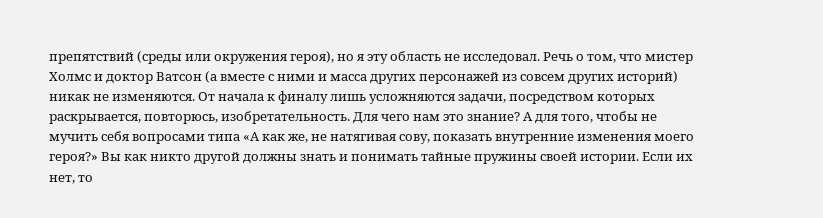препятствий (среды или окружения героя), но я эту область не исследовал. Речь о том, что мистер Холмс и доктор Ватсон (а вместе с ними и масса других персонажей из совсем других историй) никак не изменяются. От начала к финалу лишь усложняются задачи, посредством которых раскрывается, повторюсь, изобретательность. Для чего нам это знание? А для того, чтобы не мучить себя вопросами типа «А как же, не натягивая сову, показать внутренние изменения моего героя?» Вы как никто другой должны знать и понимать тайные пружины своей истории. Если их нет, то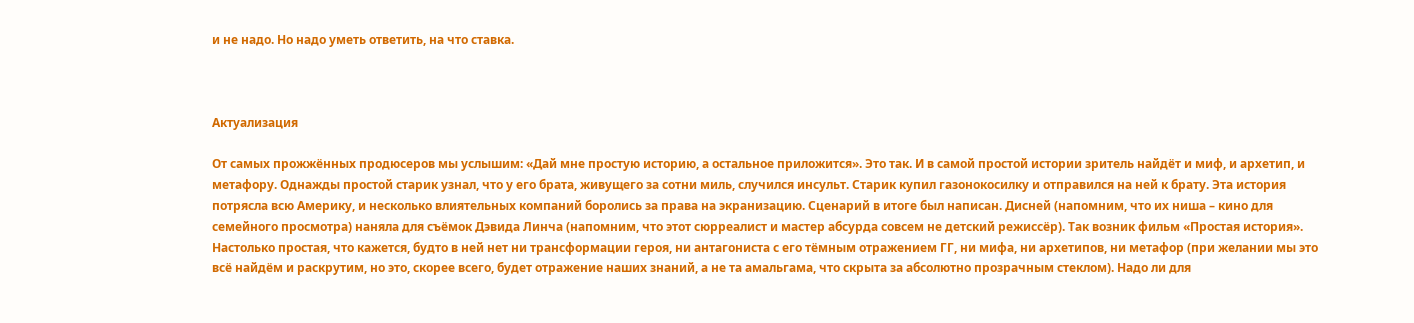и не надо. Но надо уметь ответить, на что ставка.



Актуализация

От самых прожжённых продюсеров мы услышим: «Дай мне простую историю, а остальное приложится». Это так. И в самой простой истории зритель найдёт и миф, и архетип, и метафору. Однажды простой старик узнал, что у его брата, живущего за сотни миль, случился инсульт. Старик купил газонокосилку и отправился на ней к брату. Эта история потрясла всю Америку, и несколько влиятельных компаний боролись за права на экранизацию. Сценарий в итоге был написан. Дисней (напомним, что их ниша – кино для семейного просмотра) наняла для съёмок Дэвида Линча (напомним, что этот сюрреалист и мастер абсурда совсем не детский режиссёр). Так возник фильм «Простая история». Настолько простая, что кажется, будто в ней нет ни трансформации героя, ни антагониста с его тёмным отражением ГГ, ни мифа, ни архетипов, ни метафор (при желании мы это всё найдём и раскрутим, но это, скорее всего, будет отражение наших знаний, а не та амальгама, что скрыта за абсолютно прозрачным стеклом). Надо ли для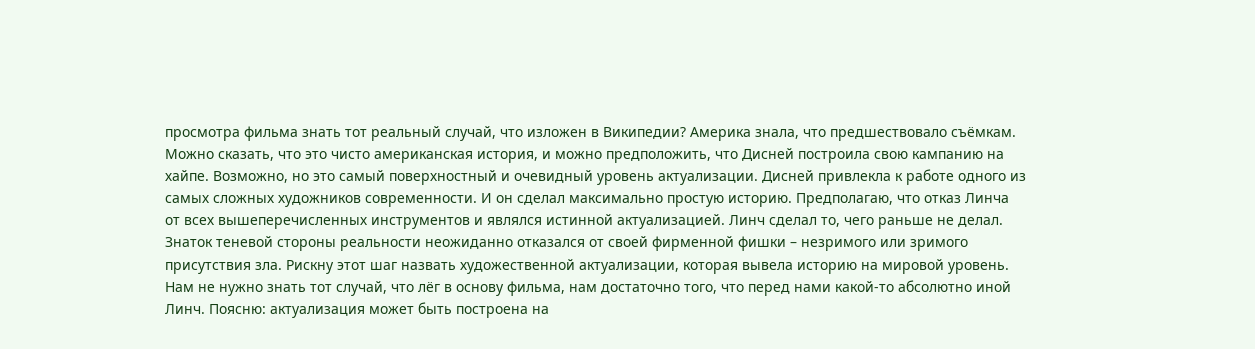просмотра фильма знать тот реальный случай, что изложен в Википедии? Америка знала, что предшествовало съёмкам. Можно сказать, что это чисто американская история, и можно предположить, что Дисней построила свою кампанию на хайпе. Возможно, но это самый поверхностный и очевидный уровень актуализации. Дисней привлекла к работе одного из самых сложных художников современности. И он сделал максимально простую историю. Предполагаю, что отказ Линча от всех вышеперечисленных инструментов и являлся истинной актуализацией. Линч сделал то, чего раньше не делал. Знаток теневой стороны реальности неожиданно отказался от своей фирменной фишки – незримого или зримого присутствия зла. Рискну этот шаг назвать художественной актуализации, которая вывела историю на мировой уровень. Нам не нужно знать тот случай, что лёг в основу фильма, нам достаточно того, что перед нами какой-то абсолютно иной Линч. Поясню: актуализация может быть построена на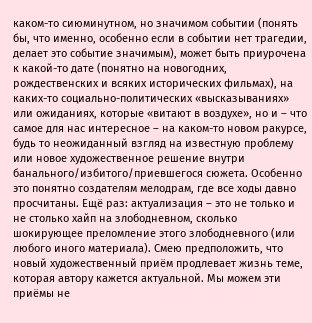каком-то сиюминутном, но значимом событии (понять бы, что именно, особенно если в событии нет трагедии, делает это событие значимым), может быть приурочена к какой-то дате (понятно на новогодних, рождественских и всяких исторических фильмах), на каких-то социально-политических «высказываниях» или ожиданиях, которые «витают в воздухе», но и – что самое для нас интересное – на каком-то новом ракурсе, будь то неожиданный взгляд на известную проблему или новое художественное решение внутри банального/избитого/приевшегося сюжета. Особенно это понятно создателям мелодрам, где все ходы давно просчитаны. Ещё раз: актуализация – это не только и не столько хайп на злободневном, сколько шокирующее преломление этого злободневного (или любого иного материала). Смею предположить, что новый художественный приём продлевает жизнь теме, которая автору кажется актуальной. Мы можем эти приёмы не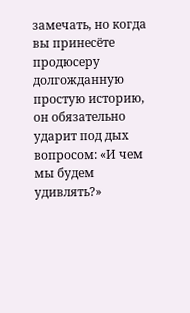замечать, но когда вы принесёте продюсеру долгожданную простую историю, он обязательно ударит под дых вопросом: «И чем мы будем удивлять?»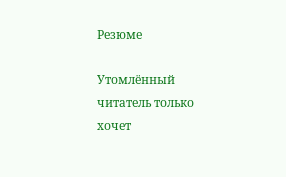Резюме

Утомлённый читатель только хочет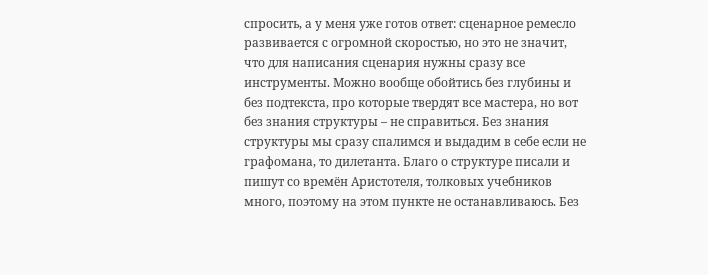спросить, а у меня уже готов ответ: сценарное ремесло развивается с огромной скоростью, но это не значит, что для написания сценария нужны сразу все инструменты. Можно вообще обойтись без глубины и без подтекста, про которые твердят все мастера, но вот без знания структуры – не справиться. Без знания структуры мы сразу спалимся и выдадим в себе если не графомана, то дилетанта. Благо о структуре писали и пишут со времён Аристотеля, толковых учебников много, поэтому на этом пункте не останавливаюсь. Без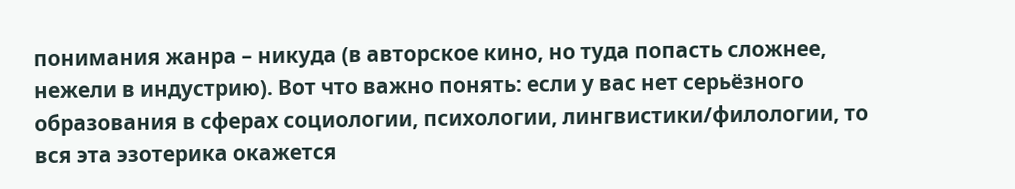понимания жанра – никуда (в авторское кино, но туда попасть сложнее, нежели в индустрию). Вот что важно понять: если у вас нет серьёзного образования в сферах социологии, психологии, лингвистики/филологии, то вся эта эзотерика окажется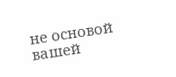не основой вашей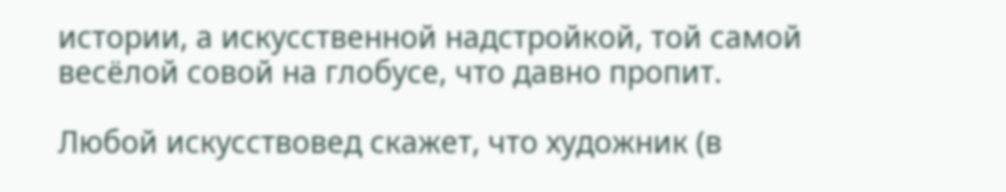истории, а искусственной надстройкой, той самой весёлой совой на глобусе, что давно пропит.

Любой искусствовед скажет, что художник (в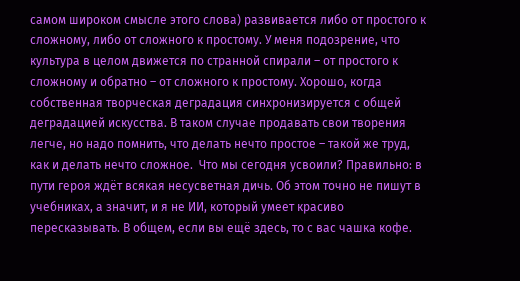самом широком смысле этого слова) развивается либо от простого к сложному, либо от сложного к простому. У меня подозрение, что культура в целом движется по странной спирали – от простого к сложному и обратно – от сложного к простому. Хорошо, когда собственная творческая деградация синхронизируется с общей деградацией искусства. В таком случае продавать свои творения легче, но надо помнить, что делать нечто простое – такой же труд, как и делать нечто сложное.  Что мы сегодня усвоили? Правильно: в пути героя ждёт всякая несусветная дичь. Об этом точно не пишут в учебниках, а значит, и я не ИИ, который умеет красиво пересказывать. В общем, если вы ещё здесь, то с вас чашка кофе.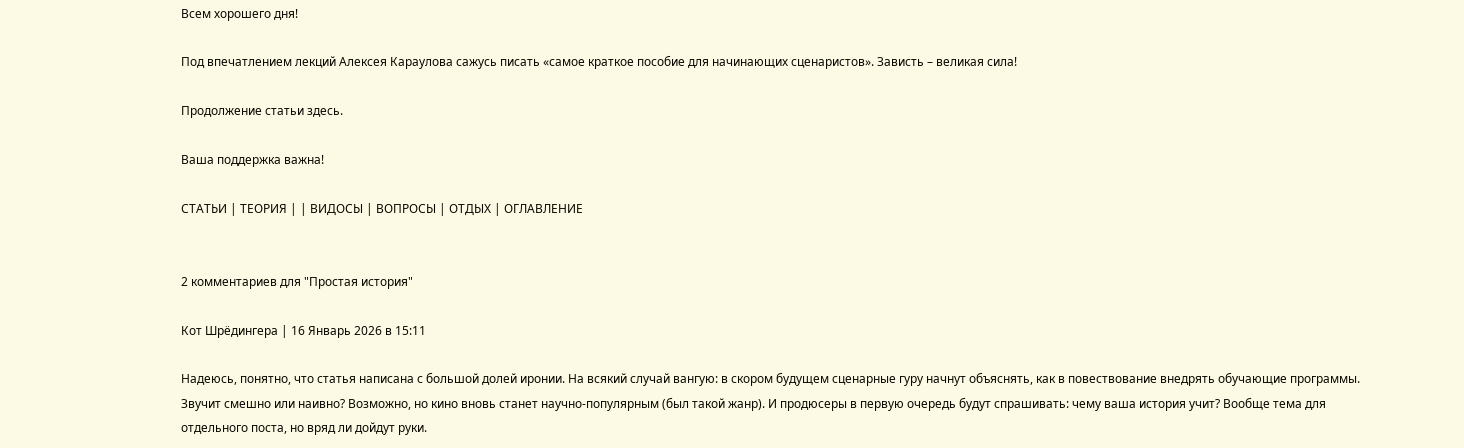Всем хорошего дня!

Под впечатлением лекций Алексея Караулова сажусь писать «самое краткое пособие для начинающих сценаристов». Зависть – великая сила!

Продолжение статьи здесь.

Ваша поддержка важна!

СТАТЬИ | ТЕОРИЯ | | ВИДОСЫ | ВОПРОСЫ | ОТДЫХ | ОГЛАВЛЕНИЕ


2 комментариев для "Простая история"

Кот Шрёдингера | 16 Январь 2026 в 15:11

Надеюсь, понятно, что статья написана с большой долей иронии. На всякий случай вангую: в скором будущем сценарные гуру начнут объяснять, как в повествование внедрять обучающие программы. Звучит смешно или наивно? Возможно, но кино вновь станет научно-популярным (был такой жанр). И продюсеры в первую очередь будут спрашивать: чему ваша история учит? Вообще тема для отдельного поста, но вряд ли дойдут руки.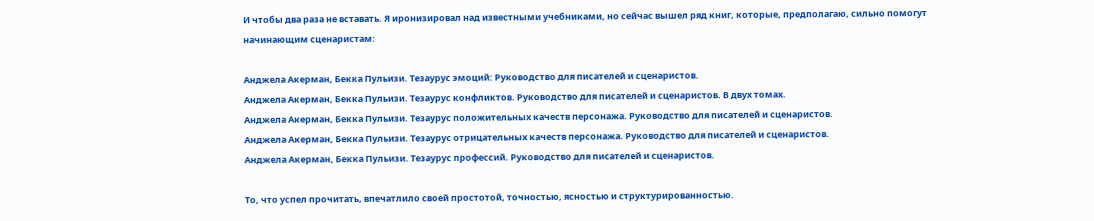И чтобы два раза не вставать. Я иронизировал над известными учебниками, но сейчас вышел ряд книг, которые, предполагаю, сильно помогут начинающим сценаристам:

Анджела Акерман, Бекка Пульизи. Тезаурус эмоций: Руководство для писателей и сценаристов.
Анджела Акерман, Бекка Пульизи. Тезаурус конфликтов. Руководство для писателей и сценаристов. В двух томах.
Анджела Акерман, Бекка Пульизи. Тезаурус положительных качеств персонажа. Руководство для писателей и сценаристов.
Анджела Акерман, Бекка Пульизи. Тезаурус отрицательных качеств персонажа. Руководство для писателей и сценаристов.
Анджела Акерман, Бекка Пульизи. Тезаурус профессий. Руководство для писателей и сценаристов.

То, что успел прочитать, впечатлило своей простотой, точностью, ясностью и структурированностью.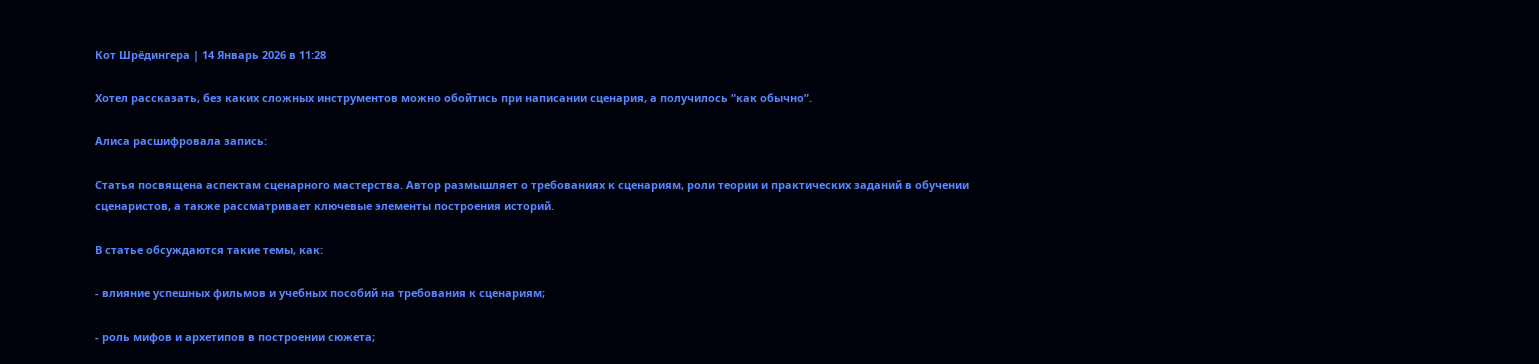Кот Шрёдингера | 14 Январь 2026 в 11:28

Хотел рассказать, без каких сложных инструментов можно обойтись при написании сценария, а получилось “как обычно”.

Алиса расшифровала запись:

Статья посвящена аспектам сценарного мастерства. Автор размышляет о требованиях к сценариям, роли теории и практических заданий в обучении сценаристов, а также рассматривает ключевые элементы построения историй.

В статье обсуждаются такие темы, как:

- влияние успешных фильмов и учебных пособий на требования к сценариям;

- роль мифов и архетипов в построении сюжета;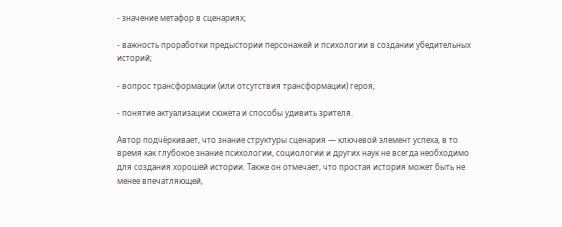- значение метафор в сценариях;

- важность проработки предыстории персонажей и психологии в создании убедительных историй;

- вопрос трансформации (или отсутствия трансформации) героя;

- понятие актуализации сюжета и способы удивить зрителя.

Автор подчёркивает, что знание структуры сценария — ключевой элемент успеха, в то время как глубокое знание психологии, социологии и других наук не всегда необходимо для создания хорошей истории. Также он отмечает, что простая история может быть не менее впечатляющей,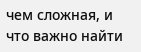чем сложная, и что важно найти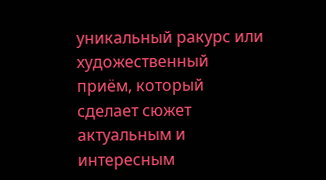уникальный ракурс или художественный приём, который сделает сюжет актуальным и интересным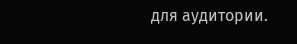для аудитории.